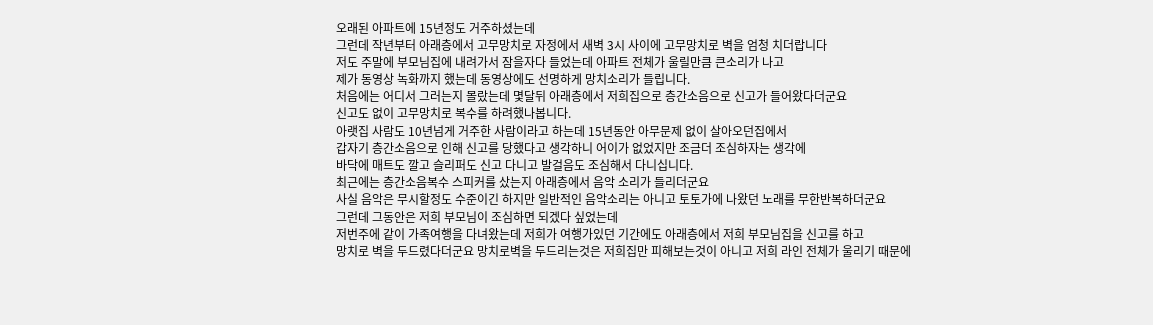오래된 아파트에 15년정도 거주하셨는데
그런데 작년부터 아래층에서 고무망치로 자정에서 새벽 3시 사이에 고무망치로 벽을 엄청 치더랍니다
저도 주말에 부모님집에 내려가서 잠을자다 들었는데 아파트 전체가 울릴만큼 큰소리가 나고
제가 동영상 녹화까지 했는데 동영상에도 선명하게 망치소리가 들립니다.
처음에는 어디서 그러는지 몰랐는데 몇달뒤 아래층에서 저희집으로 층간소음으로 신고가 들어왔다더군요
신고도 없이 고무망치로 복수를 하려했나봅니다.
아랫집 사람도 10년넘게 거주한 사람이라고 하는데 15년동안 아무문제 없이 살아오던집에서
갑자기 층간소음으로 인해 신고를 당했다고 생각하니 어이가 없었지만 조금더 조심하자는 생각에
바닥에 매트도 깔고 슬리퍼도 신고 다니고 발걸음도 조심해서 다니십니다.
최근에는 층간소음복수 스피커를 샀는지 아래층에서 음악 소리가 들리더군요
사실 음악은 무시할정도 수준이긴 하지만 일반적인 음악소리는 아니고 토토가에 나왔던 노래를 무한반복하더군요
그런데 그동안은 저희 부모님이 조심하면 되겠다 싶었는데
저번주에 같이 가족여행을 다녀왔는데 저희가 여행가있던 기간에도 아래층에서 저희 부모님집을 신고를 하고
망치로 벽을 두드렸다더군요 망치로벽을 두드리는것은 저희집만 피해보는것이 아니고 저희 라인 전체가 울리기 때문에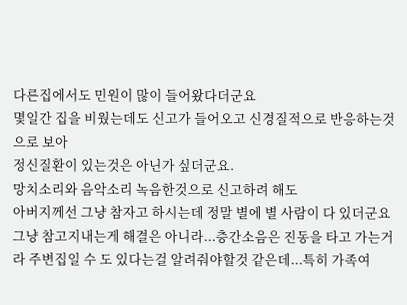다른집에서도 민원이 많이 들어왔다더군요
몇일간 집을 비웠는데도 신고가 들어오고 신경질적으로 반응하는것으로 보아
정신질환이 있는것은 아닌가 싶더군요.
망치소리와 음악소리 녹음한것으로 신고하려 해도
아버지께선 그냥 참자고 하시는데 정말 별에 별 사람이 다 있더군요
그냥 참고지내는게 해결은 아니라...층간소음은 진동을 타고 가는거라 주변집일 수 도 있다는걸 알려줘야할것 같은데...특히 가족여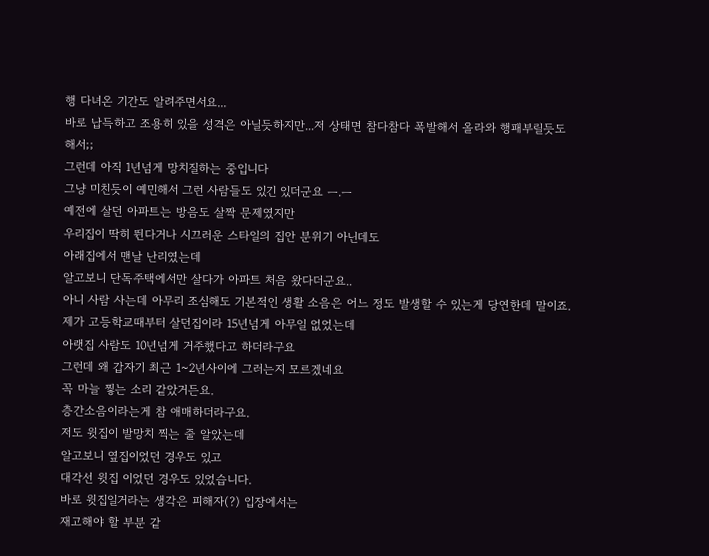행 다녀온 기간도 알려주면서요...
바로 납득하고 조용히 있을 성격은 아닐듯하지만...저 상태면 참다참다 폭발해서 올라와 행패부릴듯도 해서;;
그런데 아직 1년넘게 망치질하는 중입니다
그냥 미친듯이 예민해서 그런 사람들도 있긴 있더군요 ㅡ.ㅡ
예전에 살던 아파트는 방음도 살짝 문제였지만
우리집이 딱히 뛴다거나 시끄러운 스타일의 집안 분위기 아닌데도
아래집에서 맨날 난리였는데
알고보니 단독주택에서만 살다가 아파트 처음 왔다더군요..
아니 사람 사는데 아무리 조심해도 기본적인 생활 소음은 어느 정도 발생할 수 있는게 당연한데 말이죠.
제가 고등학교때부터 살던집이라 15년넘게 아무일 없었는데
아랫집 사람도 10년넘게 거주했다고 하더라구요
그런데 왜 갑자기 최근 1~2년사이에 그러는지 모르겠네요
꼭 마늘 찧는 소리 같았거든요.
층간소음이라는게 참 애매하더라구요.
저도 윗집이 발망치 찍는 줄 알았는데
알고보니 옆집이었던 경우도 있고
대각선 윗집 이었던 경우도 있었습니다.
바로 윗집일거라는 생각은 피해자(?) 입장에서는
재고해야 할 부분 같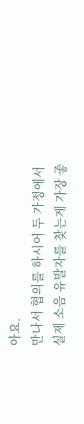아요.
만나서 협의를 하시어 두 가정에서
실제 소음 유발자를 찾는게 가장 좋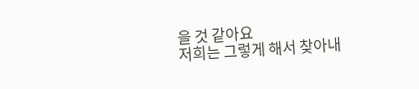을 것 같아요
저희는 그렇게 해서 찾아내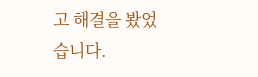고 해결을 봤었습니다.